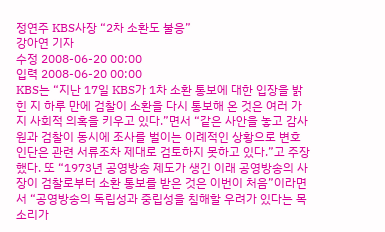정연주 KBS사장 “2차 소환도 불응”
강아연 기자
수정 2008-06-20 00:00
입력 2008-06-20 00:00
KBS는 “지난 17일 KBS가 1차 소환 통보에 대한 입장을 밝힌 지 하루 만에 검찰이 소환을 다시 통보해 온 것은 여러 가지 사회적 의혹을 키우고 있다.”면서 “같은 사안을 놓고 감사원과 검찰이 동시에 조사를 벌이는 이례적인 상황으로 변호인단은 관련 서류조차 제대로 검토하지 못하고 있다.”고 주장했다. 또 “1973년 공영방송 제도가 생긴 이래 공영방송의 사장이 검찰로부터 소환 통보를 받은 것은 이번이 처음”이라면서 “공영방송의 독립성과 중립성을 침해할 우려가 있다는 목소리가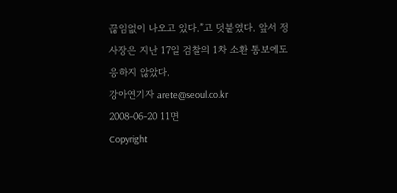끊임없이 나오고 있다.”고 덧붙였다. 앞서 정 사장은 지난 17일 검찰의 1차 소환 통보에도 응하지 않았다.
강아연기자 arete@seoul.co.kr
2008-06-20 11면
Copyright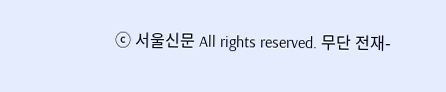ⓒ 서울신문 All rights reserved. 무단 전재-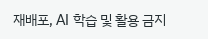재배포, AI 학습 및 활용 금지